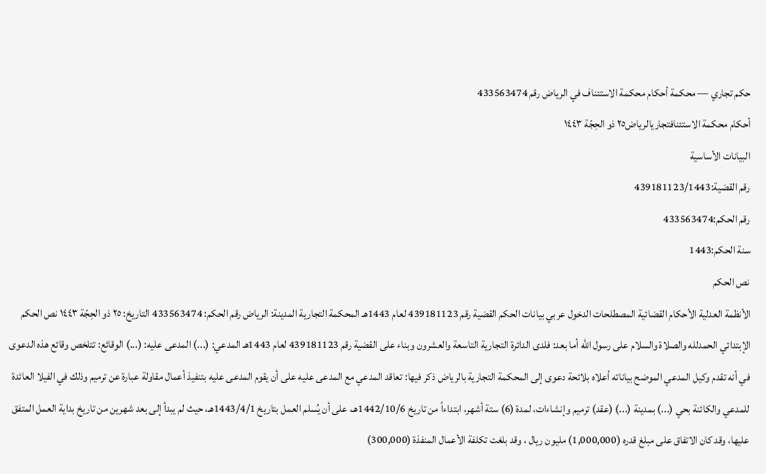حكم تجاري — محكمة أحكام محكمة الاستئناف في الرياض رقم 433563474
أحكام محكمة الاستئنافتجاريالرياض٢٥ ذو الحِجّة ١٤٤٣
البيانات الأساسية
رقم القضية:439181123/1443
رقم الحكم:433563474
سنة الحكم:1443
نص الحكم
الأنظمة العدلية الأحكام القضائية المصطلحات الدخول عربي بيانات الحكم القضية رقم 439181123 لعام 1443هـ المحكمة التجارية المدينة: الرياض رقم الحكم: 433563474 التاريخ: ٢٥ ذو الحِجّة ١٤٤٣ نص الحكم الإبتدائي الحمدلله والصلاة والسلام على رسول الله أما بعد: فلدى الدائرة التجارية التاسعة والعشرون وبناء على القضية رقم 439181123 لعام 1443هـ المدعي: (...) المدعى عليه: (...) الوقائع: تتلخص وقائع هذه الدعوى في أنه تقدم وكيل المدعي الموضح بياناته أعلاه بلائحة دعوى إلى المحكمة التجارية بالرياض ذكر فيها: تعاقد المدعي مع المدعى عليه على أن يقوم المدعى عليه بتنفيذ أعمال مقاولة عبارة عن ترميم وذلك في الفيلا العائدة للمدعي والكائنة بحي (...) بمدينة (...) (عقد) ترميم وإنشاءات، لمدة (6) ستة أشهر، ابتداءاً من تاريخ 1442/10/6هـ، على أن يُسلم العمل بتاريخ 1443/4/1هـ، حيث لم يبدأ إلى بعد شهرين من تاريخ بداية العمل المتفق عليها، وقد كان الاتفاق على مبلغ قدره (1,000,000) مليون ريال ، وقد بلغت تكلفة الأعمال المنفذة (300,000)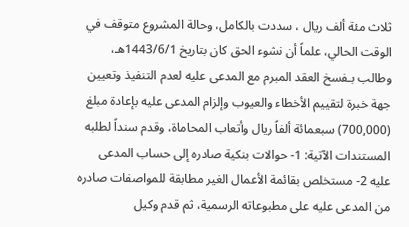ثلاث مئة ألف ريال ، سددت بالكامل، وحالة المشروع متوقف في الوقت الحالي، علماً أن نشوء الحق كان بتاريخ 1443/6/1هـ، وطالب بـفسخ العقد المبرم مع المدعى عليه لعدم التنفيذ وتعيين جهة خبرة لتقييم الأخطاء والعيوب وإلزام المدعى عليه بإعادة مبلغ (700,000) سبعمائة ألفاً ريال وأتعاب المحاماة، وقدم سنداً لطلبه المستندات الآتية: 1- حوالات بنكية صادره إلى حساب المدعى عليه 2- مستخلص بقائمة الأعمال الغير مطابقة للمواصفات صادره من المدعى عليه على مطبوعاته الرسمية، ثم قدم وكيل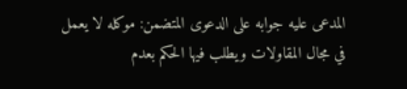المدعى عليه جوابه على الدعوى المتضمن: موكله لا يعمل في مجال المقاولات ويطلب فيها الحكم بعدم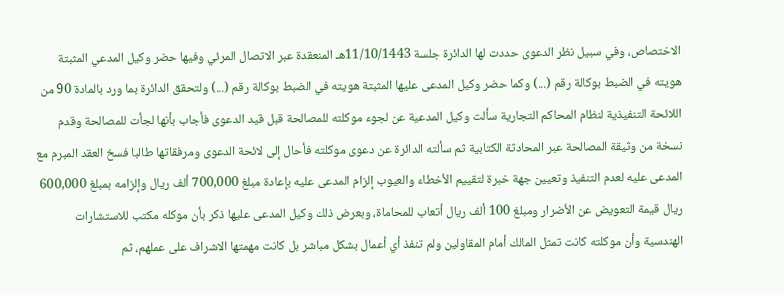الاختصاص، وفي سبيل نظر الدعوى حددت لها الدائرة جلسة 11/10/1443هـ المنعقدة عبر الاتصال المرئي وفيها حضر وكيل المدعي المثبتة هويته في الضبط بوكالة رقم (...) وكما حضر وكيل المدعى عليها المثبتة هويته في الضبط بوكالة رقم (...) ولتحقق الدائرة بما ورد بالمادة 90 من اللائحة التنفيذية لنظام المحاكم التجارية سألت وكيل المدعية عن لجوء موكلته للمصالحة قبل قيد الدعوى فأجاب بأنها لجأت للمصالحة وقدم نسخة من وثيقة المصالحة عبر المحادثة الكتابية ثم سألته الدائرة عن دعوى موكلته فأحال إلى لائحة الدعوى ومرفقاتها طالبا فسخ العقد المبرم مع المدعى عليه لعدم التنفيذ وتعيين جهة خبرة لتقييم الأخطاء والعيوب إلزام المدعى عليه بإعادة مبلغ 700,000 ألف ريال وإلزامه بمبلغ 600,000 ريال قيمة التعويض عن الأضرار ومبلغ 100 ألف ريال أتعاب للمحاماة، وبعرض ذلك وكيل المدعى عليها ذكر بأن موكله مكتب للاستشارات الهندسية وأن موكلته كانت تمثل المالك أمام المقاولين ولم تنفذ أي أعمال بشكل مباشر بل كانت مهمتها الاشراف على عملهم، ثم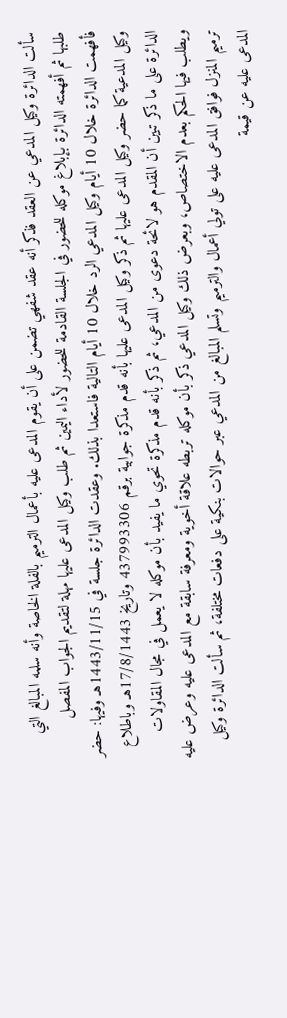سألت الدائرة وكيل المدعي عن العقد فذكر أنه عقد شفهي تضمن على أن يقوم المدعى عليه بأعمال الترميم بالفلة الخاصة وأنه سلمه المبالغ التي طلبها ثم أفهمته الدائرة بإبلاغ موكله للحضور في الجلسة القادمة للحضور لأداء اليمين ثم طلب وكيل المدعى عليها مهلة لتقديم الجواب المفصل فأفهمت الدائرة خلال 10 أيام وكيل المدعي الرد خلال 10 أيام التالية فاستعدا بذلك. وعقدت الدائرة جلسة في 1443/11/15هـ وفيها: حضر وكيل المدعية كما حضر وكيل المدعى عليها ثم ذكر وكيل المدعى عليها بأنه قدم مذكرة جوابية برقم 437993306 وتاريخ 17/8/1443هـ وباطلاع الدائرة على ما ذكر تبين أن المقدم هو لائحة دعوى من المدعي، ثم ذكر بأنه قدم مذكرة تحوي ما يفيد بأن موكله لا يعمل في مجال المقاولات ويطلب فيها الحكم بعدم الاختصاص، وبعرض ذلك وكيل المدعي ذكر بأن موكله تربطه علاقة أخوية ومعرفة سابقة مع المدعى عليه وعرض عليه ترميم المنزل فوافق المدعى عليه على تولي أعمال والترميم وتسلم المبالغ من المدعي عبر حوالات بنكية على دفعات مختلفة، ثم سألت الدائرة وكيل المدعى عليه عن قيمة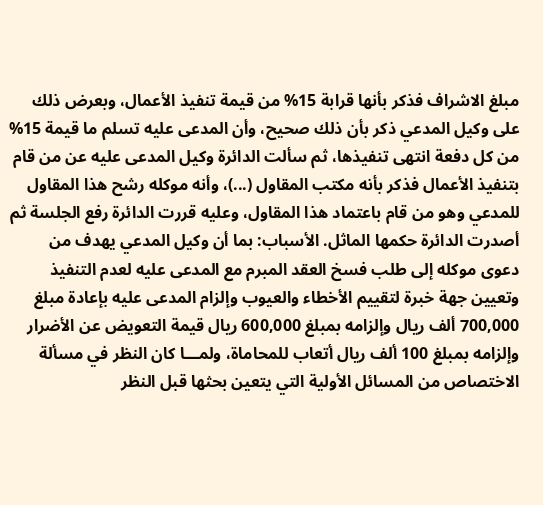مبلغ الاشراف فذكر بأنها قرابة 15% من قيمة تنفيذ الأعمال، وبعرض ذلك على وكيل المدعي ذكر بأن ذلك صحيح، وأن المدعى عليه تسلم ما قيمة 15% من كل دفعة انتهى تنفيذها، ثم سألت الدائرة وكيل المدعى عليه عن من قام بتنفيذ الأعمال فذكر بأنه مكتب المقاول (...)، وأنه موكله رشح هذا المقاول للمدعي وهو من قام باعتماد هذا المقاول، وعليه قررت الدائرة رفع الجلسة ثم أصدرت الدائرة حكمها الماثل. الأسباب: بما أن وكيل المدعي يهدف من دعوى موكله إلى طلب فسخ العقد المبرم مع المدعى عليه لعدم التنفيذ وتعيين جهة خبرة لتقييم الأخطاء والعيوب وإلزام المدعى عليه بإعادة مبلغ 700,000 ألف ريال وإلزامه بمبلغ 600,000 ريال قيمة التعويض عن الأضرار وإلزامه بمبلغ 100 ألف ريال أتعاب للمحاماة، ولمـــا كان النظر في مسألة الاختصاص من المسائل الأولية التي يتعين بحثها قبل النظر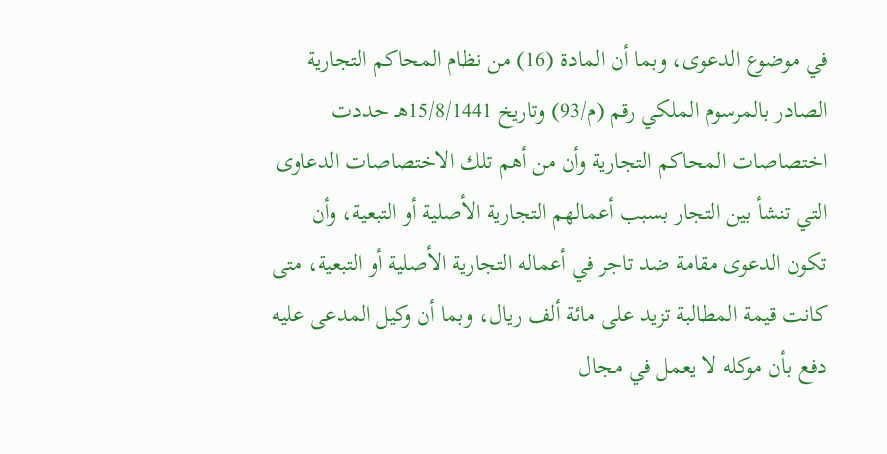في موضوع الدعوى، وبما أن المادة (16) من نظام المحاكم التجارية الصادر بالمرسوم الملكي رقم (م/93) وتاريخ 15/8/1441هـ حددت اختصاصات المحاكم التجارية وأن من أهم تلك الاختصاصات الدعاوى التي تنشأ بين التجار بسبب أعمالهم التجارية الأصلية أو التبعية، وأن تكون الدعوى مقامة ضد تاجر في أعماله التجارية الأصلية أو التبعية، متى كانت قيمة المطالبة تزيد على مائة ألف ريال، وبما أن وكيل المدعى عليه دفع بأن موكله لا يعمل في مجال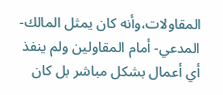المقاولات،وأنه كان يمثل المالك- المدعي- أمام المقاولين ولم ينفذ أي أعمال بشكل مباشر بل كان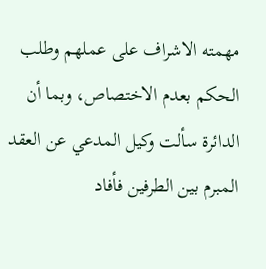مهمته الاشراف على عملهم وطلب الحكم بعدم الاختصاص، وبما أن الدائرة سألت وكيل المدعي عن العقد المبرم بين الطرفين فأفاد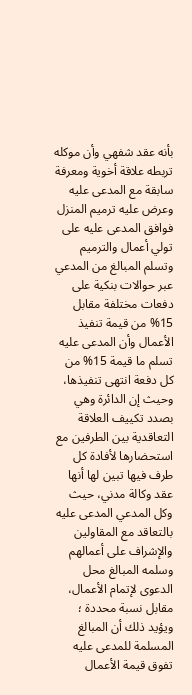بأنه عقد شفهي وأن موكله تربطه علاقة أخوية ومعرفة سابقة مع المدعى عليه وعرض عليه ترميم المنزل فوافق المدعى عليه على تولي أعمال والترميم وتسلم المبالغ من المدعي عبر حوالات بنكية على دفعات مختلفة مقابل 15% من قيمة تنفيذ الأعمال وأن المدعى عليه تسلم ما قيمة 15% من كل دفعة انتهى تنفيذها، وحيث إن الدائرة وهي بصدد تكييف العلاقة التعاقدية بين الطرفين مع استحضارها لأفادة كل طرف فيها تبين لها أنها عقد وكالة مدني، حيث وكل المدعي المدعى عليه بالتعاقد مع المقاولين والإشراف على أعمالهم وسلمه المبالغ محل الدعوى لإتمام الأعمال، مقابل نسبة محددة ؛ ويؤيد ذلك أن المبالغ المسلمة للمدعى عليه تفوق قيمة الأعمال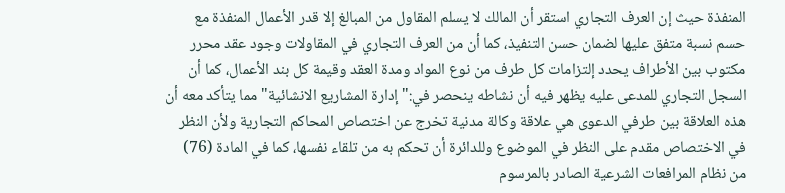المنفذة حيث إن العرف التجاري استقر أن المالك لا يسلم المقاول من المبالغ إلا قدر الأعمال المنفذة مع حسم نسبة متفق عليها لضمان حسن التنفيذ، كما أن من العرف التجاري في المقاولات وجود عقد محرر مكتوب بين الأطراف يحدد إلتزامات كل طرف من نوع المواد ومدة العقد وقيمة كل بند الأعمال، كما أن السجل التجاري للمدعى عليه يظهر فيه أن نشاطه ينحصر في:" إدارة المشاريع الانشائية" مما يتأكد معه أن هذه العلاقة بين طرفي الدعوى هي علاقة وكالة مدنية تخرج عن اختصاص المحاكم التجارية ولأن النظر في الاختصاص مقدم على النظر في الموضوع وللدائرة أن تحكم به من تلقاء نفسها، كما في المادة (76) من نظام المرافعات الشرعية الصادر بالمرسوم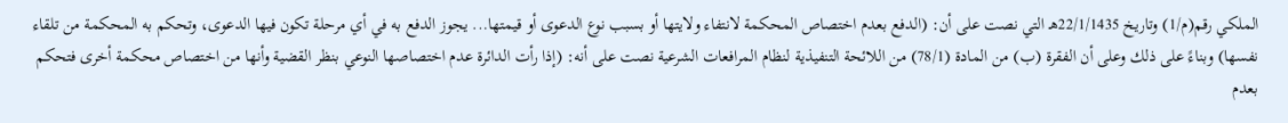الملكي رقم(م/1) وتاريخ 22/1/1435هـ التي نصت على أن: (الدفع بعدم اختصاص المحكمة لانتفاء ولايتها أو بسبب نوع الدعوى أو قيمتها... يجوز الدفع به في أي مرحلة تكون فيها الدعوى، وتحكم به المحكمة من تلقاء نفسها) وبناءً على ذلك وعلى أن الفقرة (ب) من المادة (78/1) من اللائحة التنفيذية لنظام المرافعات الشرعية نصت على أنه: (إذا رأت الدائرة عدم اختصاصها النوعي بنظر القضية وأنها من اختصاص محكمة أخرى فتحكم بعدم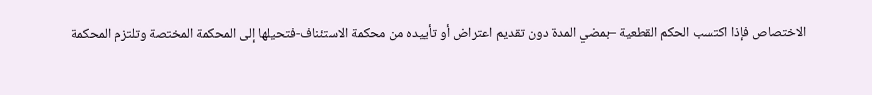الاختصاص فإذا اكتسب الحكم القطعية –بمضي المدة دون تقديم اعتراض أو تأييده من محكمة الاستئناف-فتحيلها إلى المحكمة المختصة وتلتزم المحكمة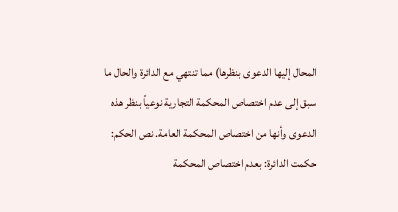المحال إليها الدعوى بنظرها) مما تنتهي مع الدائرة والحال ما سبق إلى عدم اختصاص المحكمة التجارية نوعياً بنظر هذه الدعوى وأنها من اختصاص المحكمة العامة. نص الحكم: حكمت الدائرة: بعدم اختصاص المحكمة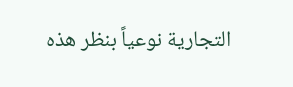التجارية نوعياً بنظر هذه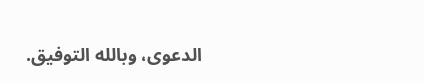الدعوى، وبالله التوفيق.